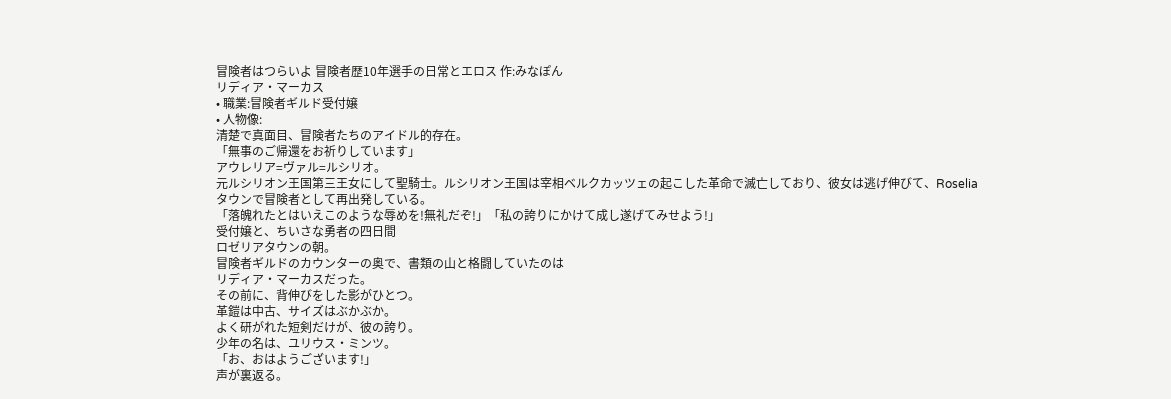冒険者はつらいよ 冒険者歴10年選手の日常とエロス 作:みなぽん
リディア・マーカス
• 職業:冒険者ギルド受付嬢
• 人物像:
清楚で真面目、冒険者たちのアイドル的存在。
「無事のご帰還をお祈りしています」
アウレリア=ヴァル=ルシリオ。
元ルシリオン王国第三王女にして聖騎士。ルシリオン王国は宰相ベルクカッツェの起こした革命で滅亡しており、彼女は逃げ伸びて、Roseliaタウンで冒険者として再出発している。
「落魄れたとはいえこのような辱めを!無礼だぞ!」「私の誇りにかけて成し遂げてみせよう!」
受付嬢と、ちいさな勇者の四日間
ロゼリアタウンの朝。
冒険者ギルドのカウンターの奥で、書類の山と格闘していたのは
リディア・マーカスだった。
その前に、背伸びをした影がひとつ。
革鎧は中古、サイズはぶかぶか。
よく研がれた短剣だけが、彼の誇り。
少年の名は、ユリウス・ミンツ。
「お、おはようございます!」
声が裏返る。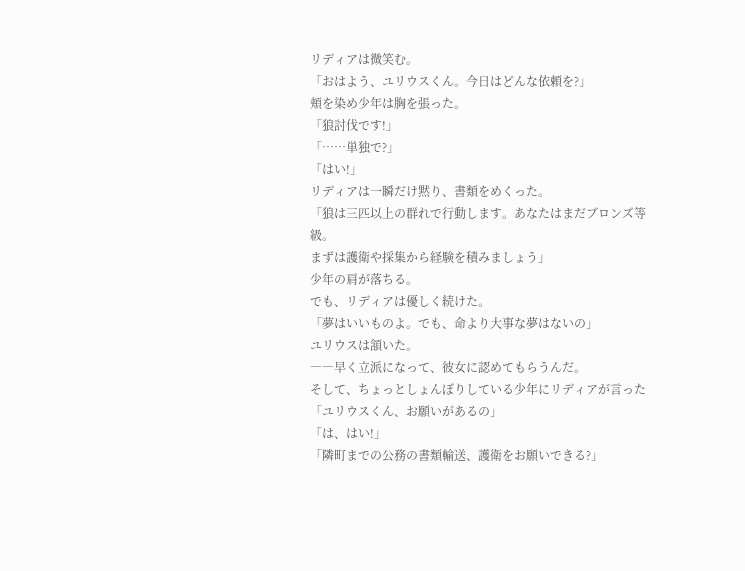リディアは微笑む。
「おはよう、ユリウスくん。今日はどんな依頼を?」
頬を染め少年は胸を張った。
「狼討伐です!」
「……単独で?」
「はい!」
リディアは一瞬だけ黙り、書類をめくった。
「狼は三匹以上の群れで行動します。あなたはまだブロンズ等級。
まずは護衛や採集から経験を積みましょう」
少年の肩が落ちる。
でも、リディアは優しく続けた。
「夢はいいものよ。でも、命より大事な夢はないの」
ユリウスは頷いた。
――早く立派になって、彼女に認めてもらうんだ。
そして、ちょっとしょんぼりしている少年にリディアが言った
「ユリウスくん、お願いがあるの」
「は、はい!」
「隣町までの公務の書類輸送、護衛をお願いできる?」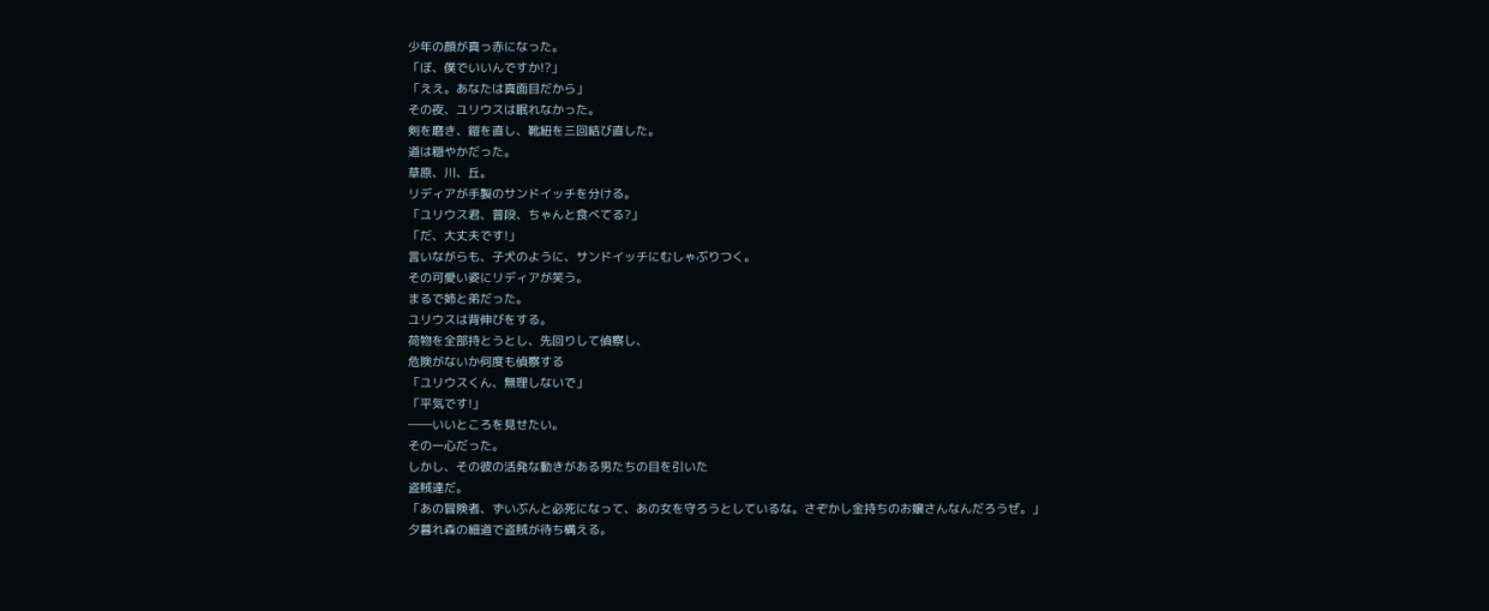少年の顔が真っ赤になった。
「ぼ、僕でいいんですか!?」
「ええ。あなたは真面目だから」
その夜、ユリウスは眠れなかった。
剣を磨き、鎧を直し、靴紐を三回結び直した。
道は穏やかだった。
草原、川、丘。
リディアが手製のサンドイッチを分ける。
「ユリウス君、普段、ちゃんと食べてる?」
「だ、大丈夫です!」
言いながらも、子犬のように、サンドイッチにむしゃぶりつく。
その可愛い姿にリディアが笑う。
まるで姉と弟だった。
ユリウスは背伸びをする。
荷物を全部持とうとし、先回りして偵察し、
危険がないか何度も偵察する
「ユリウスくん、無理しないで」
「平気です!」
――いいところを見せたい。
その一心だった。
しかし、その彼の活発な動きがある男たちの目を引いた
盗賊達だ。
「あの冒険者、ずいぶんと必死になって、あの女を守ろうとしているな。さぞかし金持ちのお嬢さんなんだろうぜ。」
夕暮れ森の細道で盗賊が待ち構える。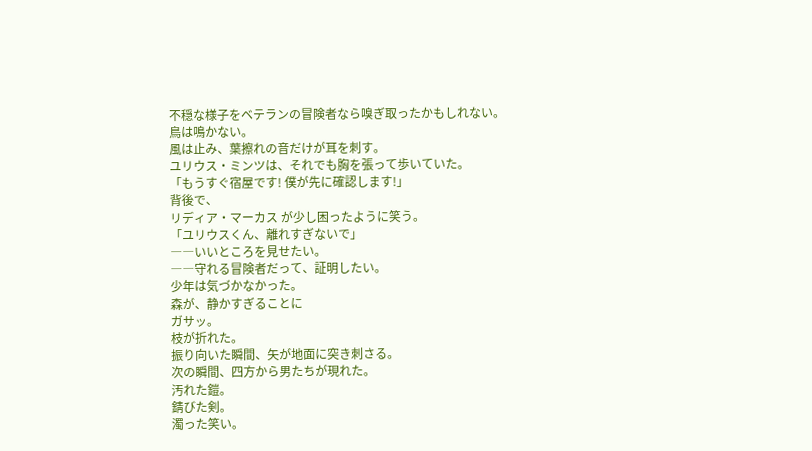不穏な様子をベテランの冒険者なら嗅ぎ取ったかもしれない。
鳥は鳴かない。
風は止み、葉擦れの音だけが耳を刺す。
ユリウス・ミンツは、それでも胸を張って歩いていた。
「もうすぐ宿屋です! 僕が先に確認します!」
背後で、
リディア・マーカス が少し困ったように笑う。
「ユリウスくん、離れすぎないで」
――いいところを見せたい。
――守れる冒険者だって、証明したい。
少年は気づかなかった。
森が、静かすぎることに
ガサッ。
枝が折れた。
振り向いた瞬間、矢が地面に突き刺さる。
次の瞬間、四方から男たちが現れた。
汚れた鎧。
錆びた剣。
濁った笑い。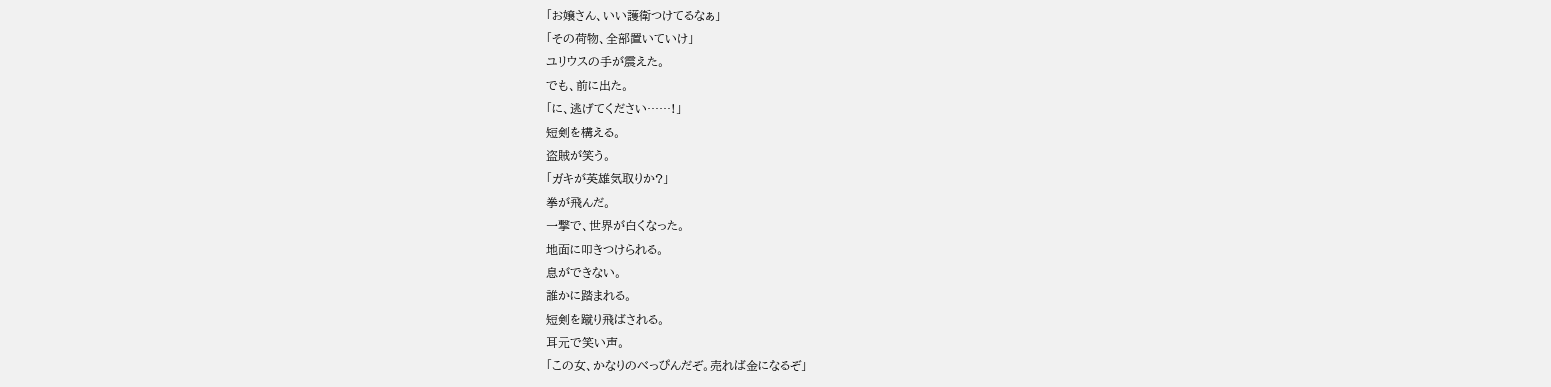「お嬢さん、いい護衛つけてるなぁ」
「その荷物、全部置いていけ」
ユリウスの手が震えた。
でも、前に出た。
「に、逃げてください……!」
短剣を構える。
盗賊が笑う。
「ガキが英雄気取りか?」
拳が飛んだ。
一撃で、世界が白くなった。
地面に叩きつけられる。
息ができない。
誰かに踏まれる。
短剣を蹴り飛ばされる。
耳元で笑い声。
「この女、かなりのべっぴんだぞ。売れば金になるぞ」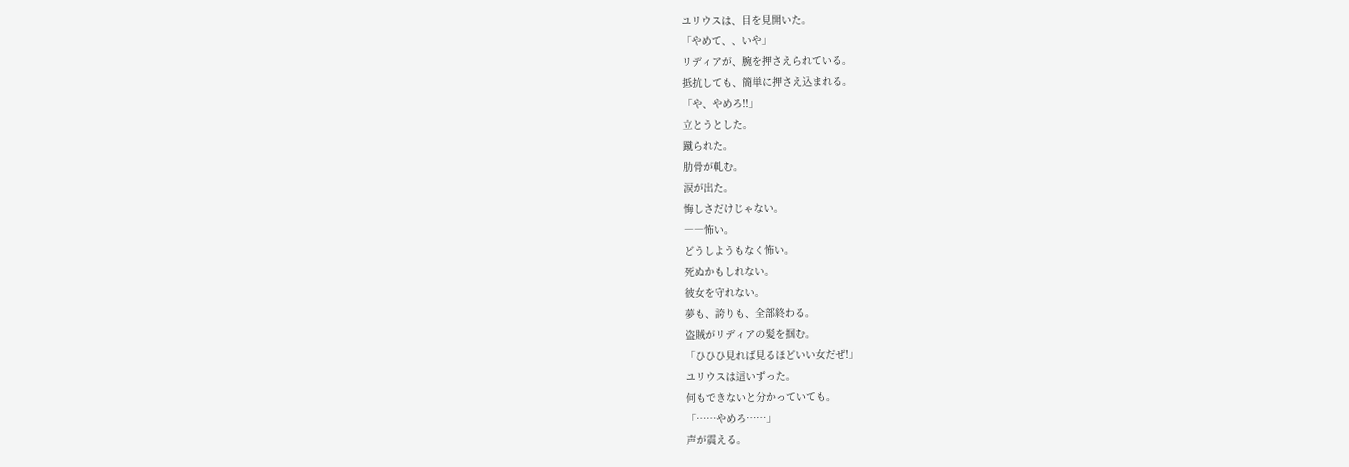ユリウスは、目を見開いた。
「やめて、、いや」
リディアが、腕を押さえられている。
抵抗しても、簡単に押さえ込まれる。
「や、やめろ!!」
立とうとした。
蹴られた。
肋骨が軋む。
涙が出た。
悔しさだけじゃない。
――怖い。
どうしようもなく怖い。
死ぬかもしれない。
彼女を守れない。
夢も、誇りも、全部終わる。
盗賊がリディアの髪を掴む。
「ひひひ見れば見るほどいい女だぜ!」
ユリウスは這いずった。
何もできないと分かっていても。
「……やめろ……」
声が震える。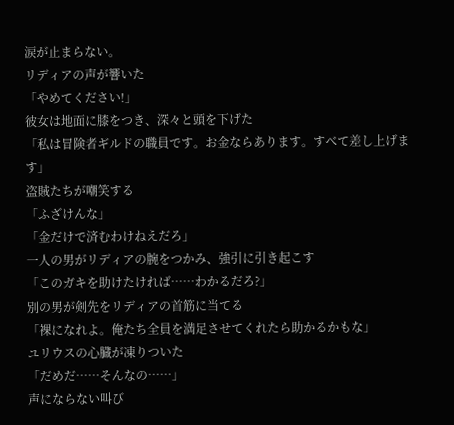涙が止まらない。
リディアの声が響いた
「やめてください!」
彼女は地面に膝をつき、深々と頭を下げた
「私は冒険者ギルドの職員です。お金ならあります。すべて差し上げます」
盗賊たちが嘲笑する
「ふざけんな」
「金だけで済むわけねえだろ」
一人の男がリディアの腕をつかみ、強引に引き起こす
「このガキを助けたければ……わかるだろ?」
別の男が剣先をリディアの首筋に当てる
「裸になれよ。俺たち全員を満足させてくれたら助かるかもな」
ユリウスの心臓が凍りついた
「だめだ……そんなの……」
声にならない叫び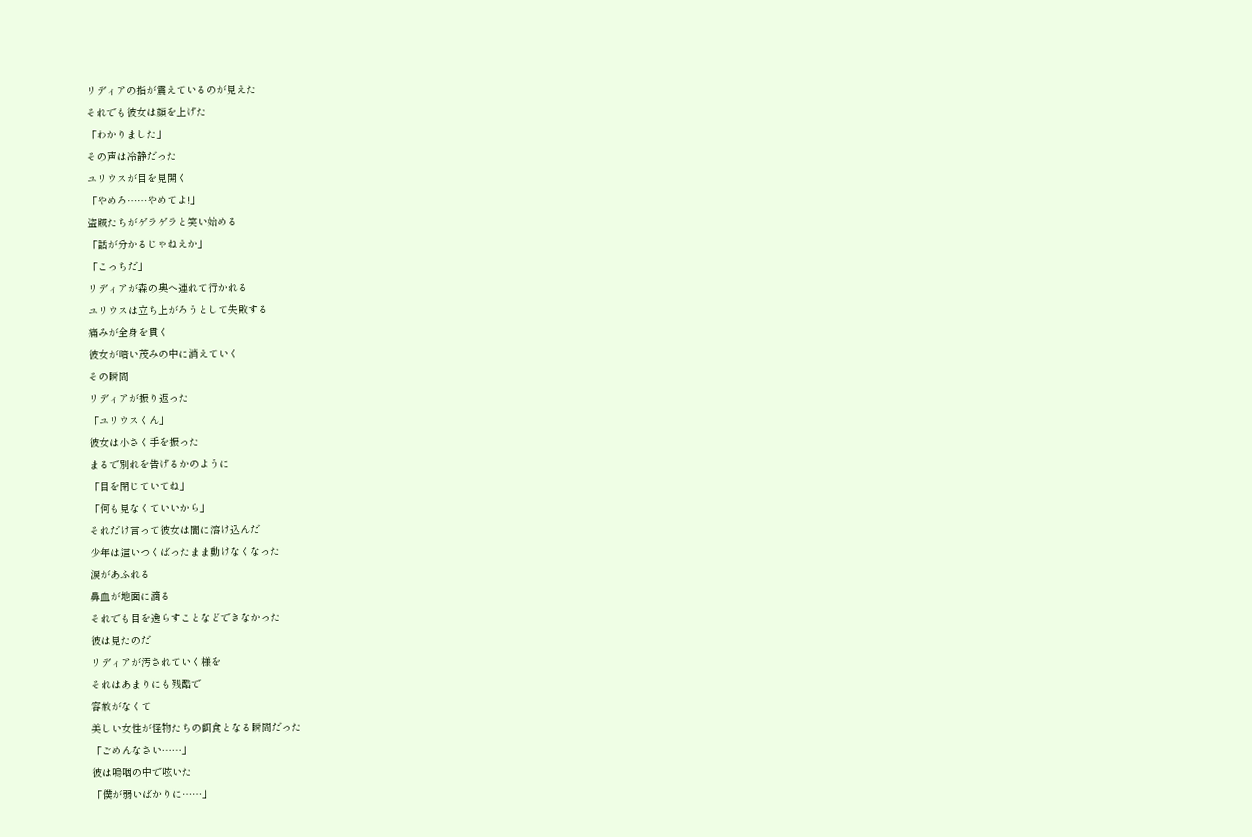リディアの指が震えているのが見えた
それでも彼女は顔を上げた
「わかりました」
その声は冷静だった
ユリウスが目を見開く
「やめろ……やめてよ!」
盗賊たちがゲラゲラと笑い始める
「話が分かるじゃねえか」
「こっちだ」
リディアが森の奥へ連れて行かれる
ユリウスは立ち上がろうとして失敗する
痛みが全身を貫く
彼女が暗い茂みの中に消えていく
その瞬間
リディアが振り返った
「ユリウスくん」
彼女は小さく手を振った
まるで別れを告げるかのように
「目を閉じていてね」
「何も見なくていいから」
それだけ言って彼女は闇に溶け込んだ
少年は這いつくばったまま動けなくなった
涙があふれる
鼻血が地面に滴る
それでも目を逸らすことなどできなかった
彼は見たのだ
リディアが汚されていく様を
それはあまりにも残酷で
容赦がなくて
美しい女性が怪物たちの餌食となる瞬間だった
「ごめんなさい……」
彼は嗚咽の中で呟いた
「僕が弱いばかりに……」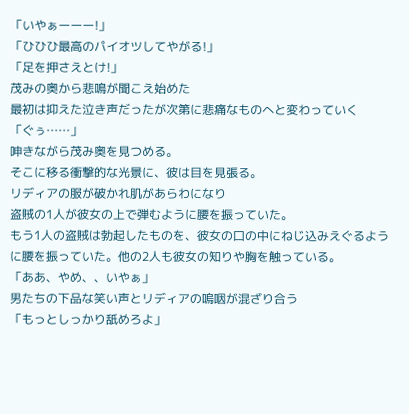「いやぁーーー!」
「ひひひ最高のパイオツしてやがる!」
「足を押さえとけ!」
茂みの奥から悲鳴が聞こえ始めた
最初は抑えた泣き声だったが次第に悲痛なものへと変わっていく
「ぐぅ……」
呻きながら茂み奥を見つめる。
そこに移る衝撃的な光景に、彼は目を見張る。
リディアの服が破かれ肌があらわになり
盗賊の1人が彼女の上で弾むように腰を振っていた。
もう1人の盗賊は勃起したものを、彼女の口の中にねじ込みえぐるように腰を振っていた。他の2人も彼女の知りや胸を触っている。
「ああ、やめ、、いやぁ」
男たちの下品な笑い声とリディアの嗚咽が混ざり合う
「もっとしっかり舐めろよ」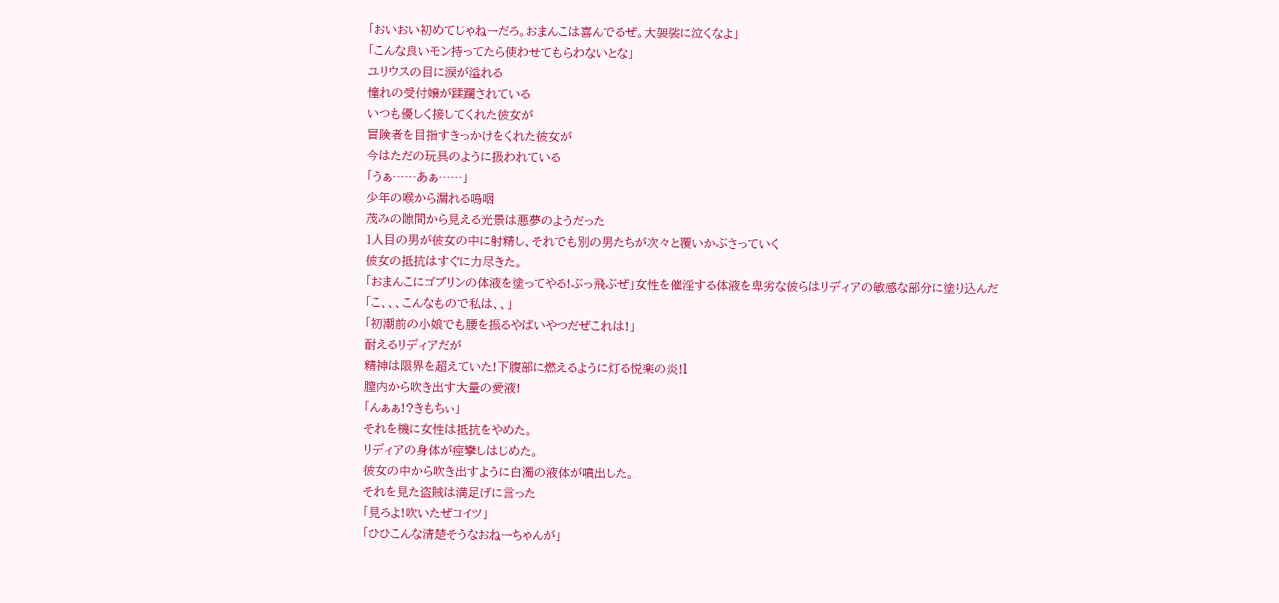「おいおい初めてじゃねーだろ。おまんこは喜んでるぜ。大袈裟に泣くなよ」
「こんな良いモン持ってたら使わせてもらわないとな」
ユリウスの目に涙が溢れる
憧れの受付嬢が蹂躙されている
いつも優しく接してくれた彼女が
冒険者を目指すきっかけをくれた彼女が
今はただの玩具のように扱われている
「うぁ……あぁ……」
少年の喉から漏れる嗚咽
茂みの隙間から見える光景は悪夢のようだった
1人目の男が彼女の中に射精し、それでも別の男たちが次々と覆いかぶさっていく
彼女の抵抗はすぐに力尽きた。
「おまんこにゴブリンの体液を塗ってやる!ぶっ飛ぶぜ」女性を催淫する体液を卑劣な彼らはリディアの敏感な部分に塗り込んだ
「こ、、、こんなもので私は、、」
「初潮前の小娘でも腰を振るやばいやつだぜこれは!」
耐えるリディアだが
精神は限界を超えていた!下腹部に燃えるように灯る悦楽の炎!l
膣内から吹き出す大量の愛液!
「んぁぁ!?きもちぃ」
それを機に女性は抵抗をやめた。
リディアの身体が痙攣しはじめた。
彼女の中から吹き出すように白濁の液体が噴出した。
それを見た盗賊は満足げに言った
「見ろよ!吹いたぜコイツ」
「ひひこんな清楚そうなおねーちゃんが」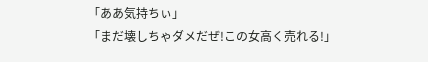「ああ気持ちぃ」
「まだ壊しちゃダメだぜ!この女高く売れる!」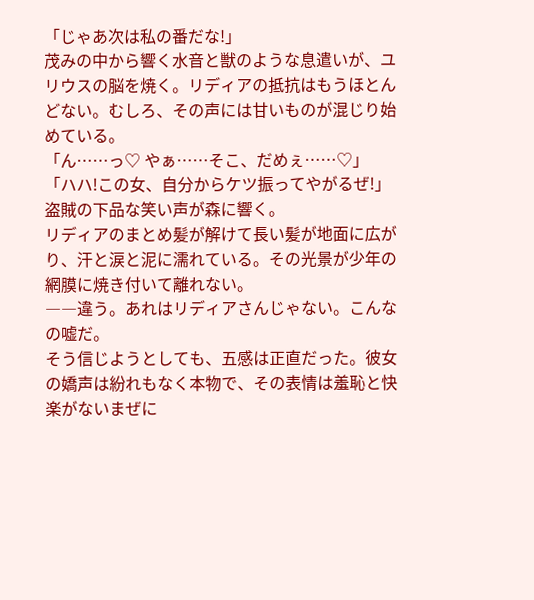「じゃあ次は私の番だな!」
茂みの中から響く水音と獣のような息遣いが、ユリウスの脳を焼く。リディアの抵抗はもうほとんどない。むしろ、その声には甘いものが混じり始めている。
「ん……っ♡ やぁ……そこ、だめぇ……♡」
「ハハ!この女、自分からケツ振ってやがるぜ!」
盗賊の下品な笑い声が森に響く。
リディアのまとめ髪が解けて長い髪が地面に広がり、汗と涙と泥に濡れている。その光景が少年の網膜に焼き付いて離れない。
――違う。あれはリディアさんじゃない。こんなの嘘だ。
そう信じようとしても、五感は正直だった。彼女の嬌声は紛れもなく本物で、その表情は羞恥と快楽がないまぜに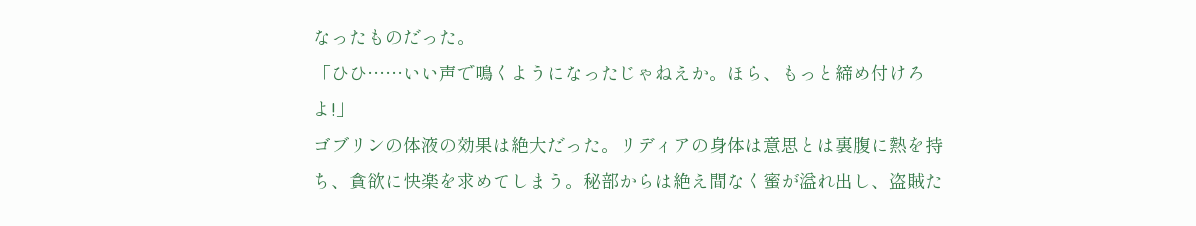なったものだった。
「ひひ……いい声で鳴くようになったじゃねえか。ほら、もっと締め付けろよ!」
ゴブリンの体液の効果は絶大だった。リディアの身体は意思とは裏腹に熱を持ち、貪欲に快楽を求めてしまう。秘部からは絶え間なく蜜が溢れ出し、盗賊た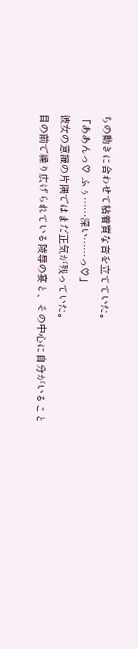ちの動きに合わせて粘着質な音を立てていた。
「ああんっ♡ ふぅ……深い……っ♡」
彼女の意識の片隅ではまだ正気が残っていた。
目の前で繰り広げられている陵辱の宴と、その中心に自分がいること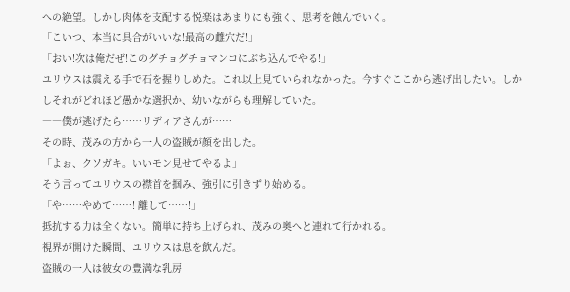への絶望。しかし肉体を支配する悦楽はあまりにも強く、思考を蝕んでいく。
「こいつ、本当に具合がいいな!最高の雌穴だ!」
「おい!次は俺だぜ!このグチョグチョマンコにぶち込んでやる!」
ユリウスは震える手で石を握りしめた。これ以上見ていられなかった。今すぐここから逃げ出したい。しかしそれがどれほど愚かな選択か、幼いながらも理解していた。
――僕が逃げたら……リディアさんが……
その時、茂みの方から一人の盗賊が顔を出した。
「よぉ、クソガキ。いいモン見せてやるよ」
そう言ってユリウスの襟首を掴み、強引に引きずり始める。
「や……やめて……! 離して……!」
抵抗する力は全くない。簡単に持ち上げられ、茂みの奥へと連れて行かれる。
視界が開けた瞬間、ユリウスは息を飲んだ。
盗賊の一人は彼女の豊満な乳房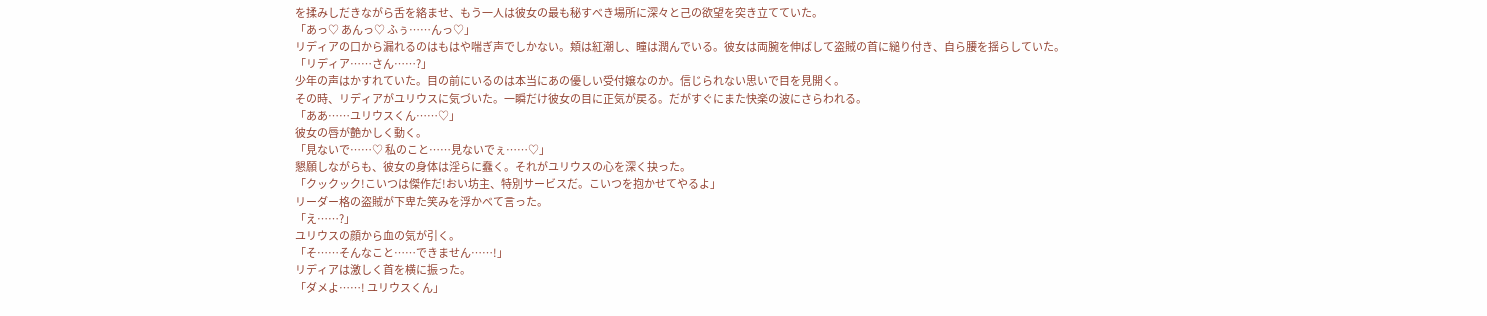を揉みしだきながら舌を絡ませ、もう一人は彼女の最も秘すべき場所に深々と己の欲望を突き立てていた。
「あっ♡ あんっ♡ ふぅ……んっ♡」
リディアの口から漏れるのはもはや喘ぎ声でしかない。頬は紅潮し、瞳は潤んでいる。彼女は両腕を伸ばして盗賊の首に縋り付き、自ら腰を揺らしていた。
「リディア……さん……?」
少年の声はかすれていた。目の前にいるのは本当にあの優しい受付嬢なのか。信じられない思いで目を見開く。
その時、リディアがユリウスに気づいた。一瞬だけ彼女の目に正気が戻る。だがすぐにまた快楽の波にさらわれる。
「ああ……ユリウスくん……♡」
彼女の唇が艶かしく動く。
「見ないで……♡ 私のこと……見ないでぇ……♡」
懇願しながらも、彼女の身体は淫らに蠢く。それがユリウスの心を深く抉った。
「クックック!こいつは傑作だ!おい坊主、特別サービスだ。こいつを抱かせてやるよ」
リーダー格の盗賊が下卑た笑みを浮かべて言った。
「え……?」
ユリウスの顔から血の気が引く。
「そ……そんなこと……できません……!」
リディアは激しく首を横に振った。
「ダメよ……! ユリウスくん」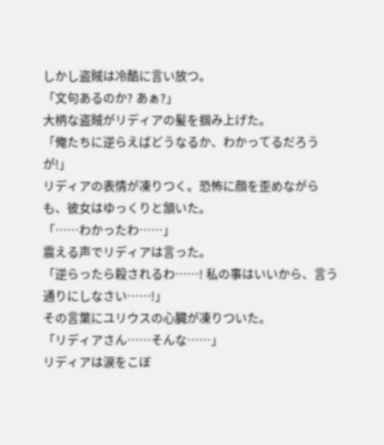しかし盗賊は冷酷に言い放つ。
「文句あるのか? あぁ?」
大柄な盗賊がリディアの髪を掴み上げた。
「俺たちに逆らえばどうなるか、わかってるだろうが!」
リディアの表情が凍りつく。恐怖に顔を歪めながらも、彼女はゆっくりと頷いた。
「……わかったわ……」
震える声でリディアは言った。
「逆らったら殺されるわ……! 私の事はいいから、言う通りにしなさい……!」
その言葉にユリウスの心臓が凍りついた。
「リディアさん……そんな……」
リディアは涙をこぼ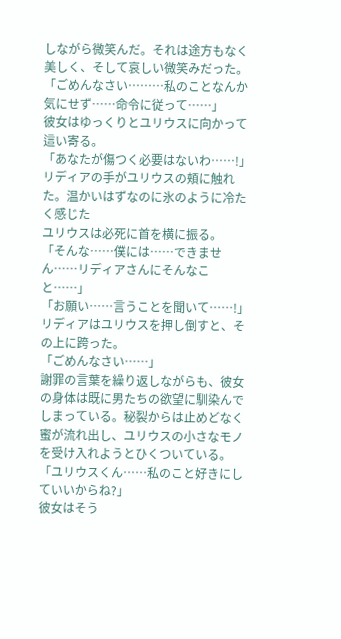しながら微笑んだ。それは途方もなく美しく、そして哀しい微笑みだった。
「ごめんなさい………私のことなんか気にせず……命令に従って……」
彼女はゆっくりとユリウスに向かって這い寄る。
「あなたが傷つく必要はないわ……!」
リディアの手がユリウスの頬に触れた。温かいはずなのに氷のように冷たく感じた
ユリウスは必死に首を横に振る。
「そんな……僕には……できません……リディアさんにそんなこと……」
「お願い……言うことを聞いて……!」
リディアはユリウスを押し倒すと、その上に跨った。
「ごめんなさい……」
謝罪の言葉を繰り返しながらも、彼女の身体は既に男たちの欲望に馴染んでしまっている。秘裂からは止めどなく蜜が流れ出し、ユリウスの小さなモノを受け入れようとひくついている。
「ユリウスくん……私のこと好きにしていいからね?」
彼女はそう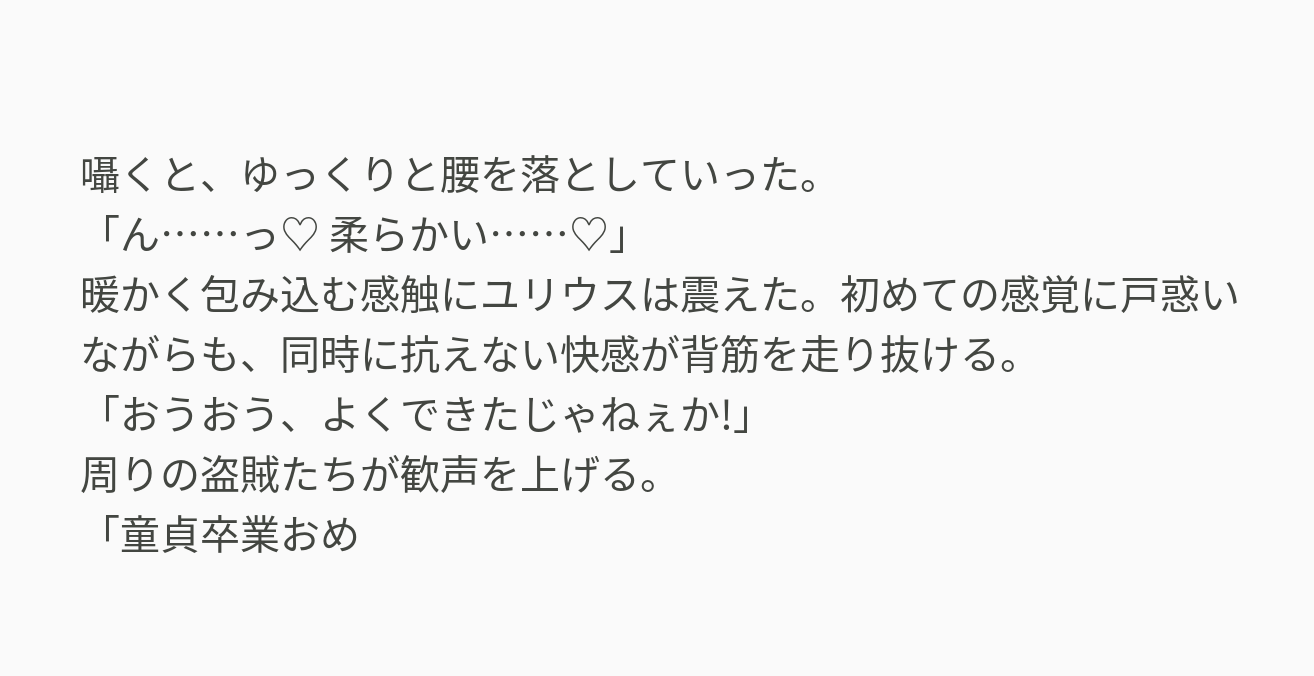囁くと、ゆっくりと腰を落としていった。
「ん……っ♡ 柔らかい……♡」
暖かく包み込む感触にユリウスは震えた。初めての感覚に戸惑いながらも、同時に抗えない快感が背筋を走り抜ける。
「おうおう、よくできたじゃねぇか!」
周りの盗賊たちが歓声を上げる。
「童貞卒業おめ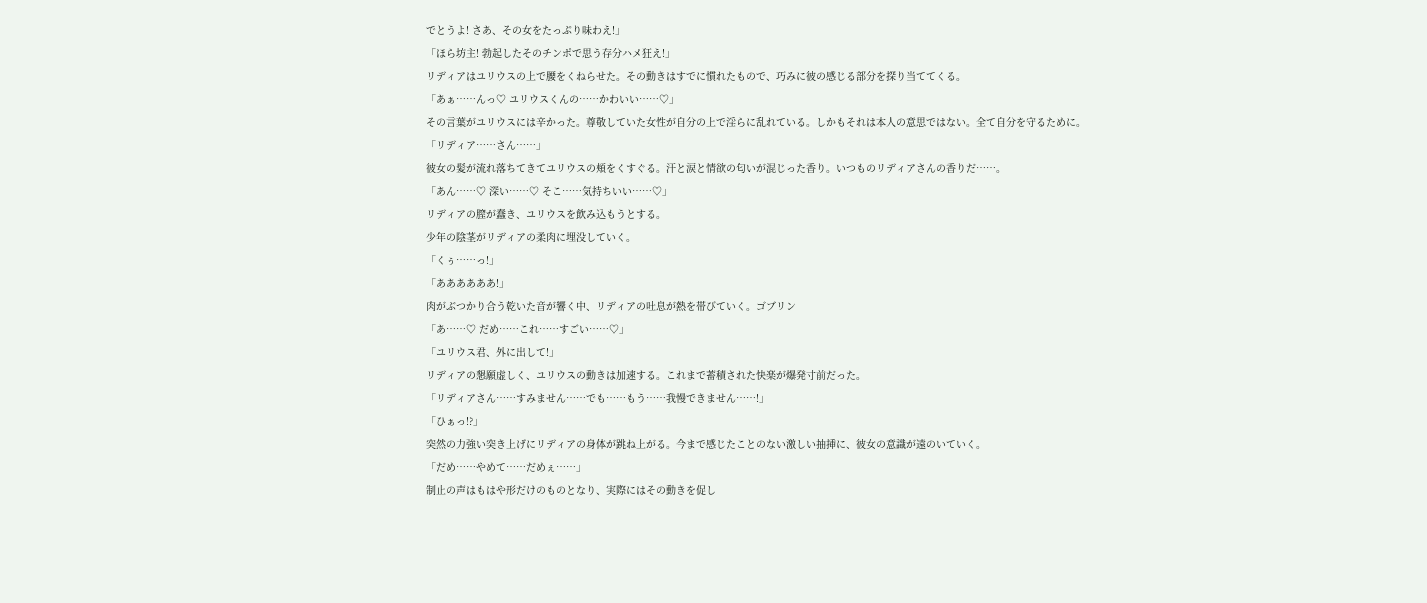でとうよ! さあ、その女をたっぷり味わえ!」
「ほら坊主! 勃起したそのチンポで思う存分ハメ狂え!」
リディアはユリウスの上で腰をくねらせた。その動きはすでに慣れたもので、巧みに彼の感じる部分を探り当ててくる。
「あぁ……んっ♡ ユリウスくんの……かわいい……♡」
その言葉がユリウスには辛かった。尊敬していた女性が自分の上で淫らに乱れている。しかもそれは本人の意思ではない。全て自分を守るために。
「リディア……さん……」
彼女の髪が流れ落ちてきてユリウスの頬をくすぐる。汗と涙と情欲の匂いが混じった香り。いつものリディアさんの香りだ……。
「あん……♡ 深い……♡ そこ……気持ちいい……♡」
リディアの膣が蠢き、ユリウスを飲み込もうとする。
少年の陰茎がリディアの柔肉に埋没していく。
「くぅ……っ!」
「ああああああ!」
肉がぶつかり合う乾いた音が響く中、リディアの吐息が熱を帯びていく。ゴブリン
「あ……♡ だめ……これ……すごい……♡」
「ユリウス君、外に出して!」
リディアの懇願虚しく、ユリウスの動きは加速する。これまで蓄積された快楽が爆発寸前だった。
「リディアさん……すみません……でも……もう……我慢できません……!」
「ひぁっ!?」
突然の力強い突き上げにリディアの身体が跳ね上がる。今まで感じたことのない激しい抽挿に、彼女の意識が遠のいていく。
「だめ……やめて……だめぇ……」
制止の声はもはや形だけのものとなり、実際にはその動きを促し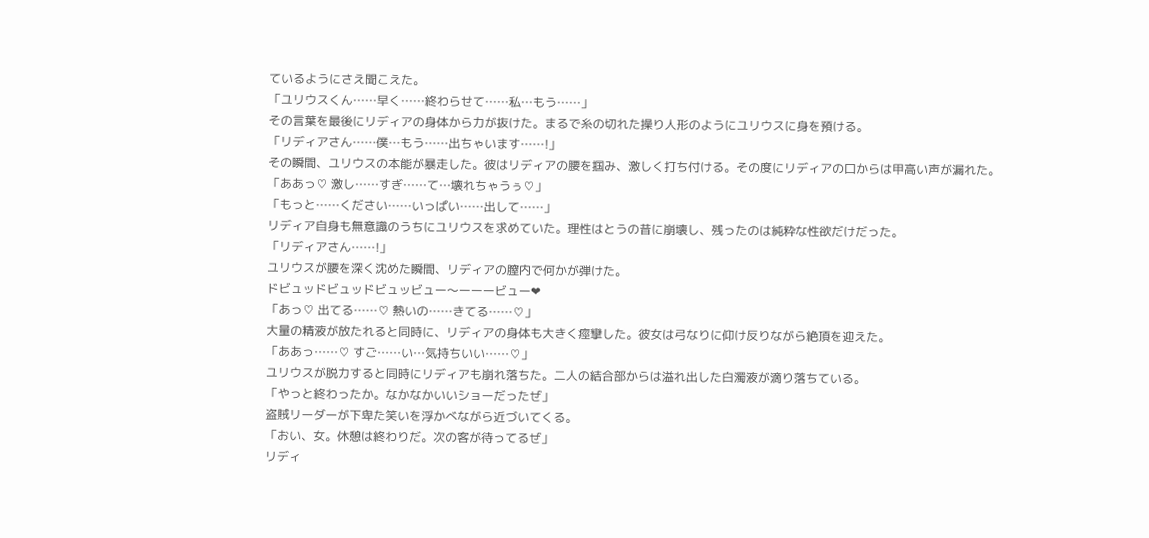ているようにさえ聞こえた。
「ユリウスくん……早く……終わらせて……私…もう……」
その言葉を最後にリディアの身体から力が抜けた。まるで糸の切れた操り人形のようにユリウスに身を預ける。
「リディアさん……僕…もう……出ちゃいます……!」
その瞬間、ユリウスの本能が暴走した。彼はリディアの腰を掴み、激しく打ち付ける。その度にリディアの口からは甲高い声が漏れた。
「ああっ♡ 激し……すぎ……て…壊れちゃうぅ♡」
「もっと……ください……いっぱい……出して……」
リディア自身も無意識のうちにユリウスを求めていた。理性はとうの昔に崩壊し、残ったのは純粋な性欲だけだった。
「リディアさん……!」
ユリウスが腰を深く沈めた瞬間、リディアの膣内で何かが弾けた。
ドビュッドビュッドビュッビュー〜ーーービュー❤
「あっ♡ 出てる……♡ 熱いの……きてる……♡」
大量の精液が放たれると同時に、リディアの身体も大きく痙攣した。彼女は弓なりに仰け反りながら絶頂を迎えた。
「ああっ……♡ すご……い…気持ちいい……♡」
ユリウスが脱力すると同時にリディアも崩れ落ちた。二人の結合部からは溢れ出した白濁液が滴り落ちている。
「やっと終わったか。なかなかいいショーだったぜ」
盗賊リーダーが下卑た笑いを浮かべながら近づいてくる。
「おい、女。休憩は終わりだ。次の客が待ってるぜ」
リディ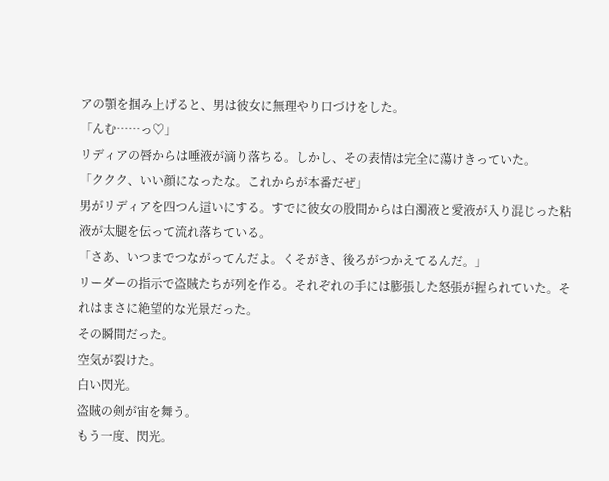アの顎を掴み上げると、男は彼女に無理やり口づけをした。
「んむ……っ♡」
リディアの唇からは唾液が滴り落ちる。しかし、その表情は完全に蕩けきっていた。
「ククク、いい顔になったな。これからが本番だぜ」
男がリディアを四つん這いにする。すでに彼女の股間からは白濁液と愛液が入り混じった粘液が太腿を伝って流れ落ちている。
「さあ、いつまでつながってんだよ。くそがき、後ろがつかえてるんだ。」
リーダーの指示で盗賊たちが列を作る。それぞれの手には膨張した怒張が握られていた。それはまさに絶望的な光景だった。
その瞬間だった。
空気が裂けた。
白い閃光。
盗賊の剣が宙を舞う。
もう一度、閃光。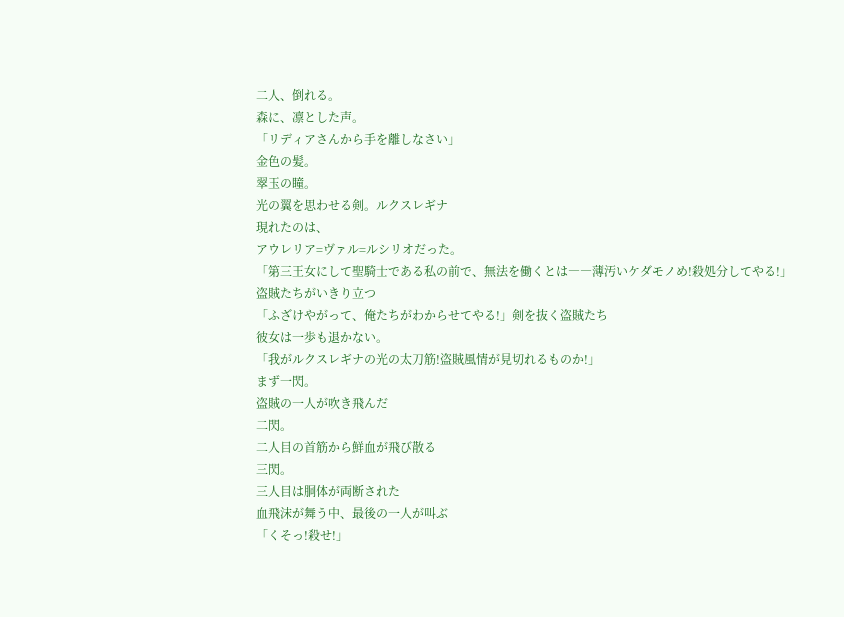二人、倒れる。
森に、凛とした声。
「リディアさんから手を離しなさい」
金色の髪。
翠玉の瞳。
光の翼を思わせる剣。ルクスレギナ
現れたのは、
アウレリア=ヴァル=ルシリオだった。
「第三王女にして聖騎士である私の前で、無法を働くとは――薄汚いケダモノめ!殺処分してやる!」盗賊たちがいきり立つ
「ふざけやがって、俺たちがわからせてやる!」剣を抜く盗賊たち
彼女は一歩も退かない。
「我がルクスレギナの光の太刀筋!盗賊風情が見切れるものか!」
まず一閃。
盗賊の一人が吹き飛んだ
二閃。
二人目の首筋から鮮血が飛び散る
三閃。
三人目は胴体が両断された
血飛沫が舞う中、最後の一人が叫ぶ
「くそっ!殺せ!」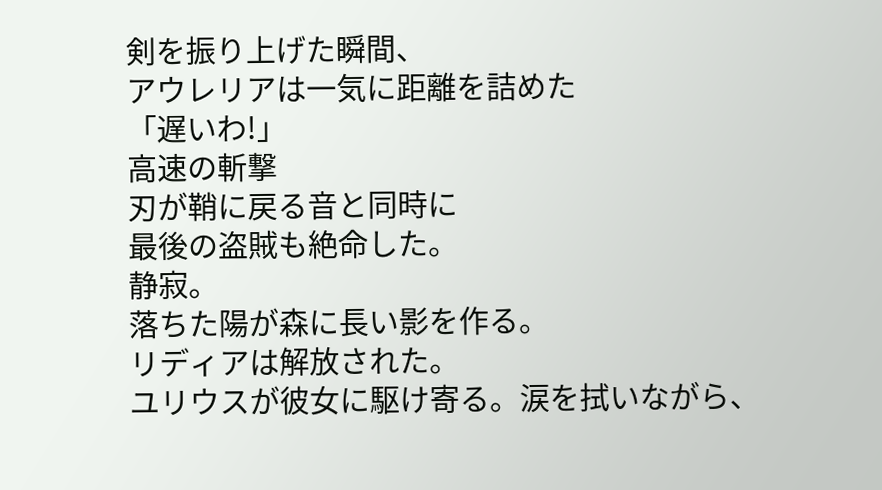剣を振り上げた瞬間、
アウレリアは一気に距離を詰めた
「遅いわ!」
高速の斬撃
刃が鞘に戻る音と同時に
最後の盗賊も絶命した。
静寂。
落ちた陽が森に長い影を作る。
リディアは解放された。
ユリウスが彼女に駆け寄る。涙を拭いながら、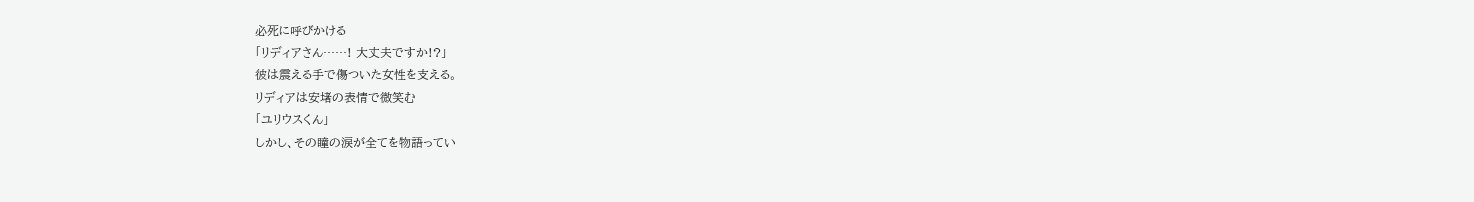必死に呼びかける
「リディアさん……! 大丈夫ですか!?」
彼は震える手で傷ついた女性を支える。
リディアは安堵の表情で微笑む
「ユリウスくん」
しかし、その瞳の涙が全てを物語ってい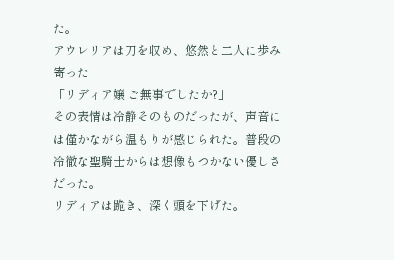た。
アウレリアは刀を収め、悠然と二人に歩み寄った
「リディア嬢 ご無事でしたか?」
その表情は冷静そのものだったが、声音には僅かながら温もりが感じられた。普段の冷徹な聖騎士からは想像もつかない優しさだった。
リディアは跪き、深く頭を下げた。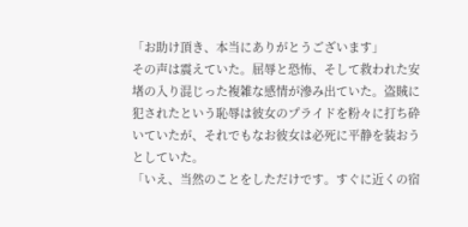「お助け頂き、本当にありがとうございます」
その声は震えていた。屈辱と恐怖、そして救われた安堵の入り混じった複雑な感情が滲み出ていた。盗賊に犯されたという恥辱は彼女のプライドを粉々に打ち砕いていたが、それでもなお彼女は必死に平静を装おうとしていた。
「いえ、当然のことをしただけです。すぐに近くの宿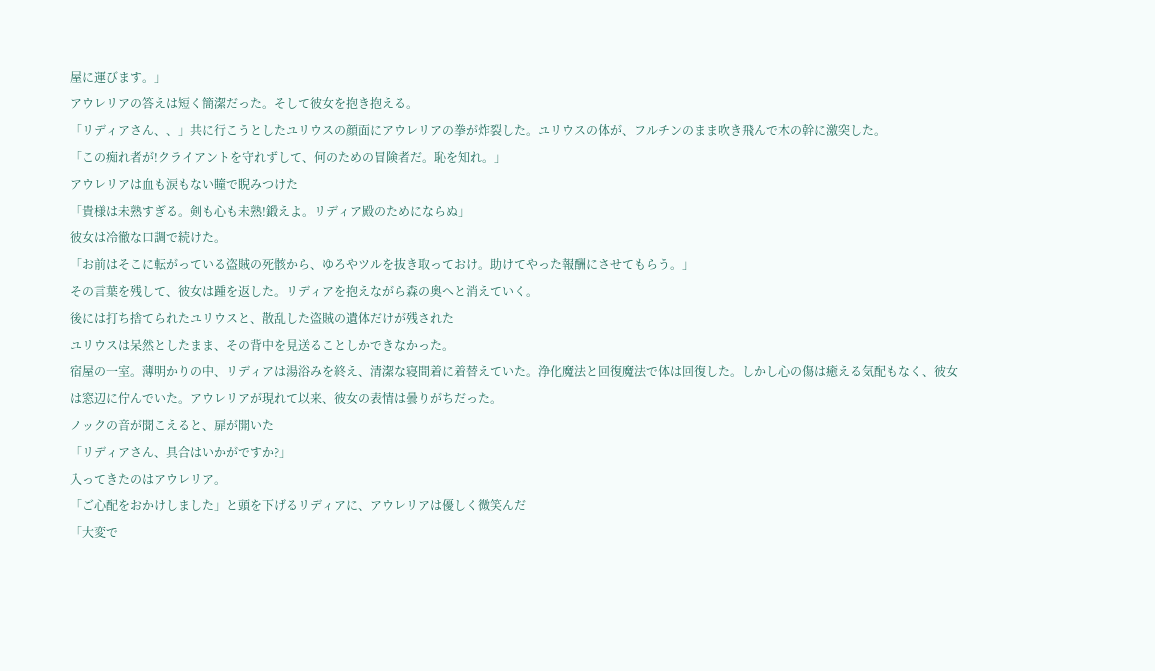屋に運びます。」
アウレリアの答えは短く簡潔だった。そして彼女を抱き抱える。
「リディアさん、、」共に行こうとしたユリウスの顔面にアウレリアの拳が炸裂した。ユリウスの体が、フルチンのまま吹き飛んで木の幹に激突した。
「この痴れ者が!クライアントを守れずして、何のための冒険者だ。恥を知れ。」
アウレリアは血も涙もない瞳で睨みつけた
「貴様は未熟すぎる。剣も心も未熟!鍛えよ。リディア殿のためにならぬ」
彼女は冷徹な口調で続けた。
「お前はそこに転がっている盗賊の死骸から、ゆろやツルを抜き取っておけ。助けてやった報酬にさせてもらう。」
その言葉を残して、彼女は踵を返した。リディアを抱えながら森の奥へと消えていく。
後には打ち捨てられたユリウスと、散乱した盗賊の遺体だけが残された
ユリウスは呆然としたまま、その背中を見送ることしかできなかった。
宿屋の一室。薄明かりの中、リディアは湯浴みを終え、清潔な寝間着に着替えていた。浄化魔法と回復魔法で体は回復した。しかし心の傷は癒える気配もなく、彼女は窓辺に佇んでいた。アウレリアが現れて以来、彼女の表情は曇りがちだった。
ノックの音が聞こえると、扉が開いた
「リディアさん、具合はいかがですか?」
入ってきたのはアウレリア。
「ご心配をおかけしました」と頭を下げるリディアに、アウレリアは優しく微笑んだ
「大変で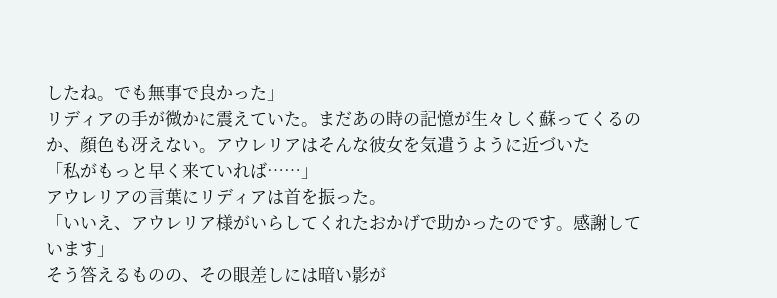したね。でも無事で良かった」
リディアの手が微かに震えていた。まだあの時の記憶が生々しく蘇ってくるのか、顔色も冴えない。アウレリアはそんな彼女を気遣うように近づいた
「私がもっと早く来ていれば……」
アウレリアの言葉にリディアは首を振った。
「いいえ、アウレリア様がいらしてくれたおかげで助かったのです。感謝しています」
そう答えるものの、その眼差しには暗い影が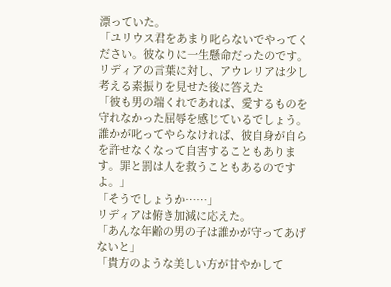漂っていた。
「ユリウス君をあまり叱らないでやってください。彼なりに一生懸命だったのです。
リディアの言葉に対し、アウレリアは少し考える素振りを見せた後に答えた
「彼も男の端くれであれば、愛するものを守れなかった屈辱を感じているでしょう。誰かが叱ってやらなければ、彼自身が自らを許せなくなって自害することもあります。罪と罰は人を救うこともあるのですよ。」
「そうでしょうか……」
リディアは俯き加減に応えた。
「あんな年齢の男の子は誰かが守ってあげないと」
「貴方のような美しい方が甘やかして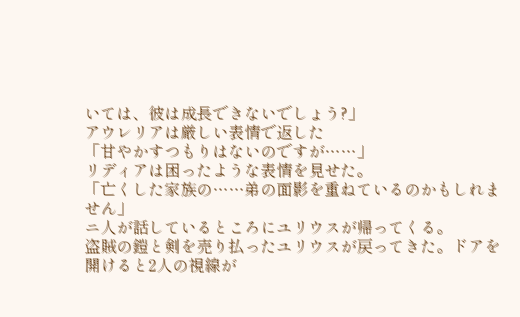いては、彼は成長できないでしょう?」
アウレリアは厳しい表情で返した
「甘やかすつもりはないのですが……」
リディアは困ったような表情を見せた。
「亡くした家族の……弟の面影を重ねているのかもしれません」
ニ人が話しているところにユリウスが帰ってくる。
盗賊の鎧と剣を売り払ったユリウスが戻ってきた。ドアを開けると2人の視線が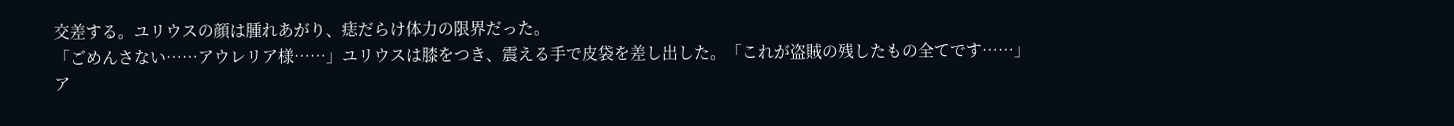交差する。ユリウスの顔は腫れあがり、痣だらけ体力の限界だった。
「ごめんさない……アウレリア様……」ユリウスは膝をつき、震える手で皮袋を差し出した。「これが盗賊の残したもの全てです……」
ア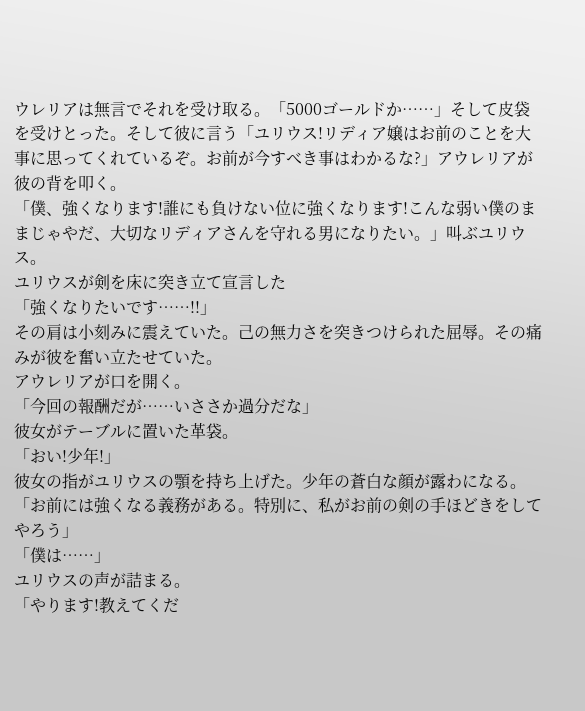ウレリアは無言でそれを受け取る。「5000ゴールドか……」そして皮袋を受けとった。そして彼に言う「ユリウス!リディア嬢はお前のことを大事に思ってくれているぞ。お前が今すべき事はわかるな?」アウレリアが彼の背を叩く。
「僕、強くなります!誰にも負けない位に強くなります!こんな弱い僕のままじゃやだ、大切なリディアさんを守れる男になりたい。」叫ぶユリウス。
ユリウスが剣を床に突き立て宣言した
「強くなりたいです……!!」
その肩は小刻みに震えていた。己の無力さを突きつけられた屈辱。その痛みが彼を奮い立たせていた。
アウレリアが口を開く。
「今回の報酬だが……いささか過分だな」
彼女がテーブルに置いた革袋。
「おい!少年!」
彼女の指がユリウスの顎を持ち上げた。少年の蒼白な顔が露わになる。
「お前には強くなる義務がある。特別に、私がお前の剣の手ほどきをしてやろう」
「僕は……」
ユリウスの声が詰まる。
「やります!教えてくだ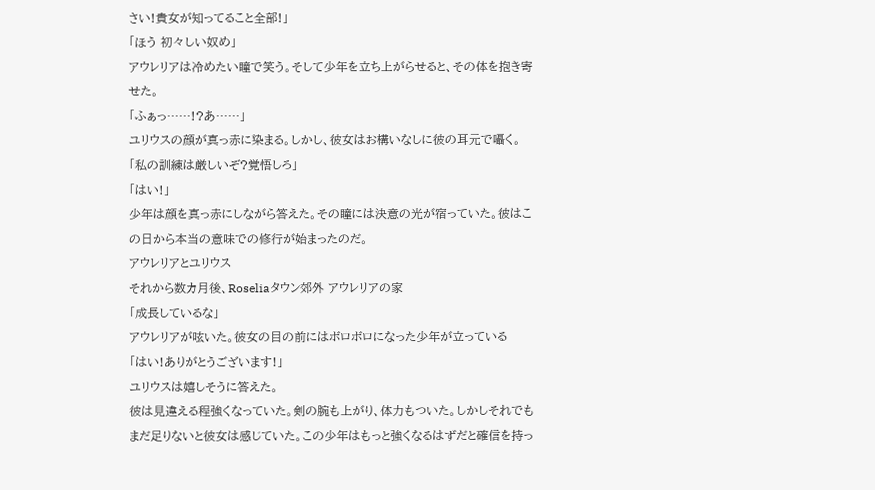さい!貴女が知ってること全部!」
「ほう 初々しい奴め」
アウレリアは冷めたい瞳で笑う。そして少年を立ち上がらせると、その体を抱き寄せた。
「ふぁっ……!?あ……」
ユリウスの顔が真っ赤に染まる。しかし、彼女はお構いなしに彼の耳元で囁く。
「私の訓練は厳しいぞ?覚悟しろ」
「はい!」
少年は顔を真っ赤にしながら答えた。その瞳には決意の光が宿っていた。彼はこの日から本当の意味での修行が始まったのだ。
アウレリアとユリウス
それから数カ月後、Roseliaタウン郊外 アウレリアの家
「成長しているな」
アウレリアが呟いた。彼女の目の前にはボロボロになった少年が立っている
「はい!ありがとうございます!」
ユリウスは嬉しそうに答えた。
彼は見違える程強くなっていた。剣の腕も上がり、体力もついた。しかしそれでもまだ足りないと彼女は感じていた。この少年はもっと強くなるはずだと確信を持っ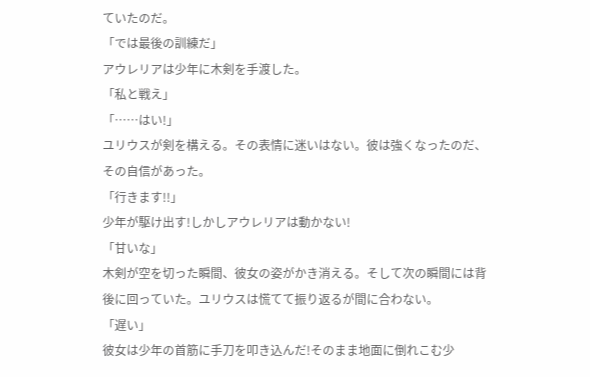ていたのだ。
「では最後の訓練だ」
アウレリアは少年に木剣を手渡した。
「私と戦え」
「……はい!」
ユリウスが剣を構える。その表情に迷いはない。彼は強くなったのだ、その自信があった。
「行きます!!」
少年が駆け出す!しかしアウレリアは動かない!
「甘いな」
木剣が空を切った瞬間、彼女の姿がかき消える。そして次の瞬間には背後に回っていた。ユリウスは慌てて振り返るが間に合わない。
「遅い」
彼女は少年の首筋に手刀を叩き込んだ!そのまま地面に倒れこむ少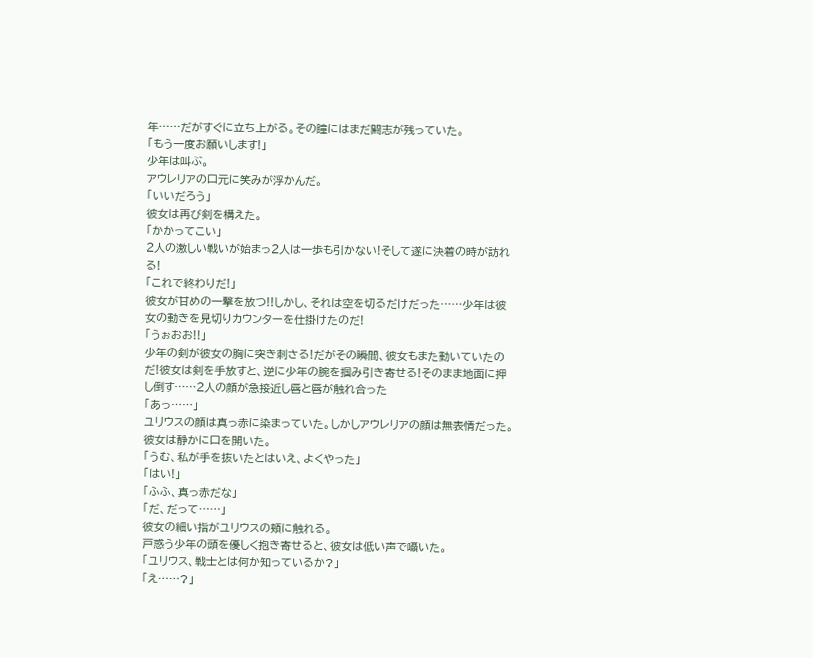年……だがすぐに立ち上がる。その瞳にはまだ闘志が残っていた。
「もう一度お願いします!」
少年は叫ぶ。
アウレリアの口元に笑みが浮かんだ。
「いいだろう」
彼女は再び剣を構えた。
「かかってこい」
2人の激しい戦いが始まっ2人は一歩も引かない!そして遂に決着の時が訪れる!
「これで終わりだ!」
彼女が甘めの一撃を放つ!!しかし、それは空を切るだけだった……少年は彼女の動きを見切りカウンターを仕掛けたのだ!
「うぉおお!!」
少年の剣が彼女の胸に突き刺さる!だがその瞬間、彼女もまた動いていたのだ!彼女は剣を手放すと、逆に少年の腕を掴み引き寄せる!そのまま地面に押し倒す……2人の顔が急接近し唇と唇が触れ合った
「あっ……」
ユリウスの顔は真っ赤に染まっていた。しかしアウレリアの顔は無表情だった。彼女は静かに口を開いた。
「うむ、私が手を抜いたとはいえ、よくやった」
「はい!」
「ふふ、真っ赤だな」
「だ、だって……」
彼女の細い指がユリウスの頬に触れる。
戸惑う少年の頭を優しく抱き寄せると、彼女は低い声で囁いた。
「ユリウス、戦士とは何か知っているか?」
「え……?」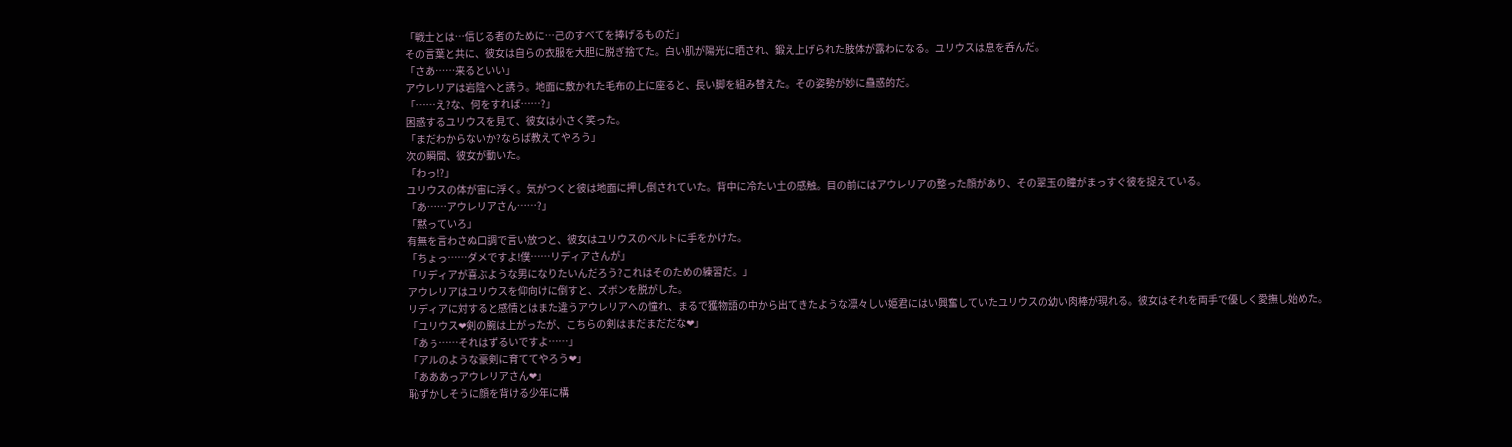「戦士とは…信じる者のために…己のすべてを捧げるものだ」
その言葉と共に、彼女は自らの衣服を大胆に脱ぎ捨てた。白い肌が陽光に晒され、鍛え上げられた肢体が露わになる。ユリウスは息を呑んだ。
「さあ……来るといい」
アウレリアは岩陰へと誘う。地面に敷かれた毛布の上に座ると、長い脚を組み替えた。その姿勢が妙に蠱惑的だ。
「……え?な、何をすれば……?」
困惑するユリウスを見て、彼女は小さく笑った。
「まだわからないか?ならば教えてやろう」
次の瞬間、彼女が動いた。
「わっ!?」
ユリウスの体が宙に浮く。気がつくと彼は地面に押し倒されていた。背中に冷たい土の感触。目の前にはアウレリアの整った顔があり、その翠玉の瞳がまっすぐ彼を捉えている。
「あ……アウレリアさん……?」
「黙っていろ」
有無を言わさぬ口調で言い放つと、彼女はユリウスのベルトに手をかけた。
「ちょっ……ダメですよ!僕……リディアさんが」
「リディアが喜ぶような男になりたいんだろう?これはそのための練習だ。」
アウレリアはユリウスを仰向けに倒すと、ズボンを脱がした。
リディアに対すると感情とはまた違うアウレリアへの憧れ、まるで獲物語の中から出てきたような凛々しい姫君にはい興奮していたユリウスの幼い肉棒が現れる。彼女はそれを両手で優しく愛撫し始めた。
「ユリウス❤剣の腕は上がったが、こちらの剣はまだまだだな❤」
「あぅ……それはずるいですよ……」
「アルのような豪剣に育ててやろう❤」
「あああっアウレリアさん❤」
恥ずかしそうに顔を背ける少年に構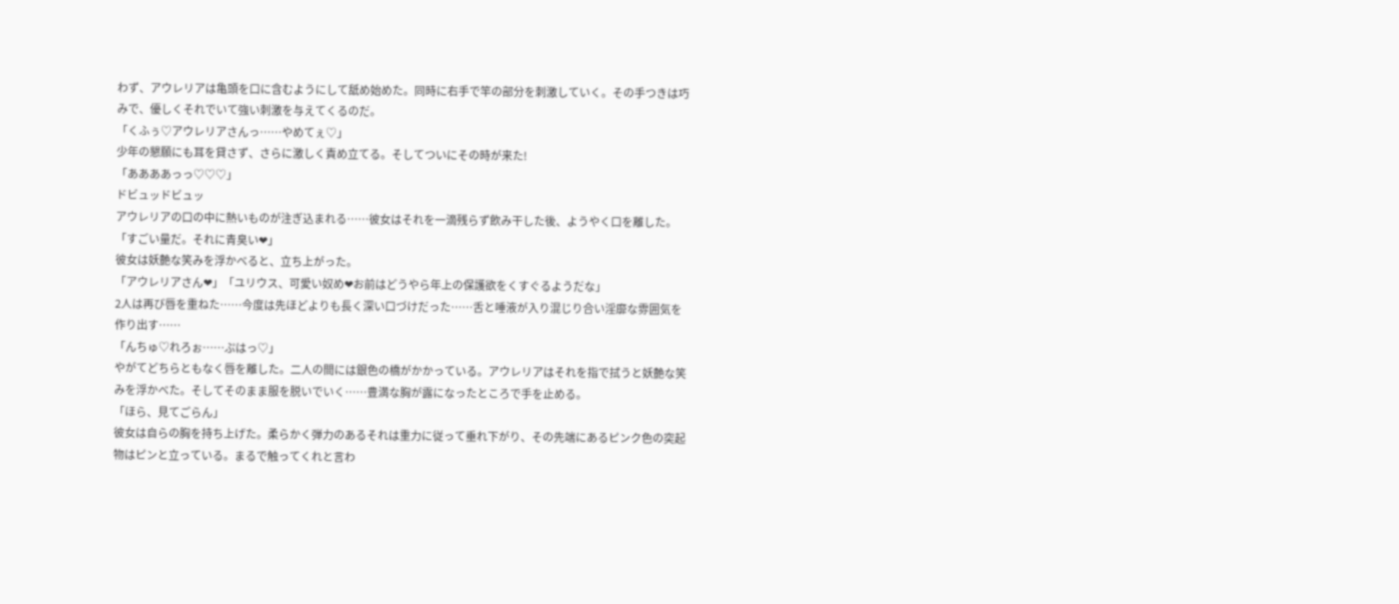わず、アウレリアは亀頭を口に含むようにして舐め始めた。同時に右手で竿の部分を刺激していく。その手つきは巧みで、優しくそれでいて強い刺激を与えてくるのだ。
「くふぅ♡アウレリアさんっ……やめてぇ♡」
少年の懇願にも耳を貸さず、さらに激しく責め立てる。そしてついにその時が来た!
「ああああっっ♡♡♡」
ドビュッドビュッ
アウレリアの口の中に熱いものが注ぎ込まれる……彼女はそれを一滴残らず飲み干した後、ようやく口を離した。
「すごい量だ。それに青臭い❤」
彼女は妖艶な笑みを浮かべると、立ち上がった。
「アウレリアさん❤」「ユリウス、可愛い奴め❤お前はどうやら年上の保護欲をくすぐるようだな」
2人は再び唇を重ねた……今度は先ほどよりも長く深い口づけだった……舌と唾液が入り混じり合い淫靡な雰囲気を作り出す……
「んちゅ♡れろぉ……ぷはっ♡」
やがてどちらともなく唇を離した。二人の間には銀色の橋がかかっている。アウレリアはそれを指で拭うと妖艶な笑みを浮かべた。そしてそのまま服を脱いでいく……豊満な胸が露になったところで手を止める。
「ほら、見てごらん」
彼女は自らの胸を持ち上げた。柔らかく弾力のあるそれは重力に従って垂れ下がり、その先端にあるピンク色の突起物はピンと立っている。まるで触ってくれと言わ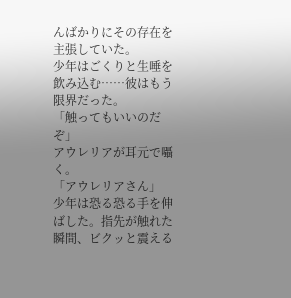んばかりにその存在を主張していた。
少年はごくりと生唾を飲み込む……彼はもう限界だった。
「触ってもいいのだぞ」
アウレリアが耳元で囁く。
「アウレリアさん」
少年は恐る恐る手を伸ばした。指先が触れた瞬間、ビクッと震える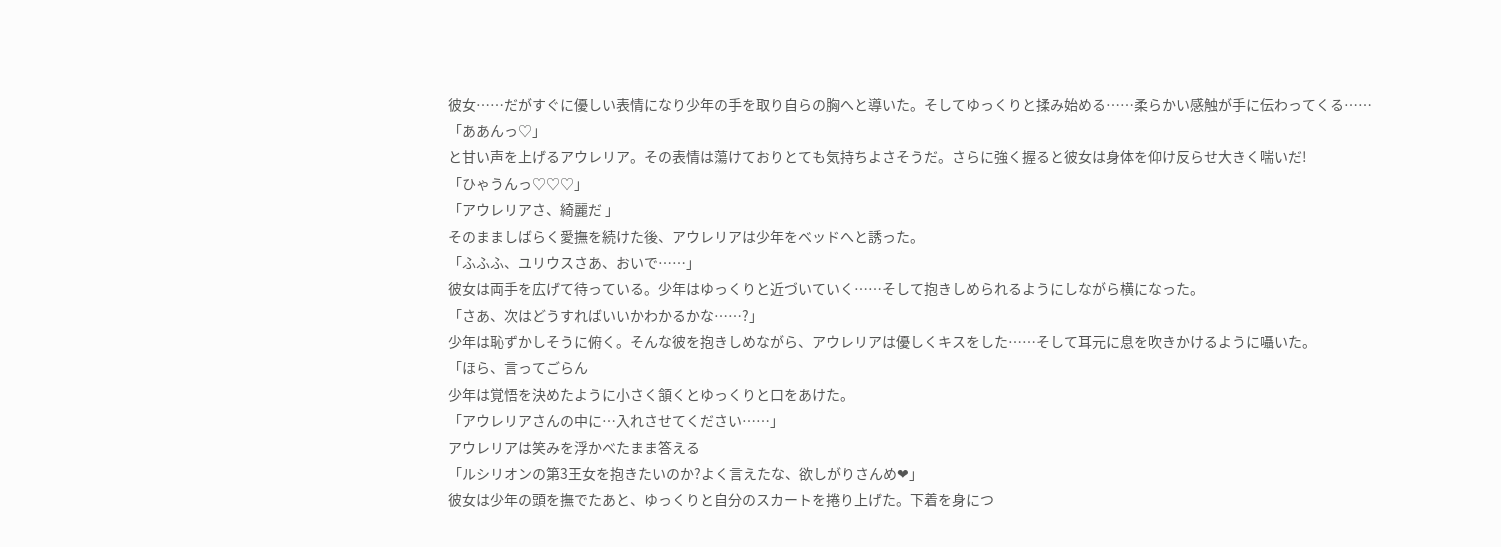彼女……だがすぐに優しい表情になり少年の手を取り自らの胸へと導いた。そしてゆっくりと揉み始める……柔らかい感触が手に伝わってくる……
「ああんっ♡」
と甘い声を上げるアウレリア。その表情は蕩けておりとても気持ちよさそうだ。さらに強く握ると彼女は身体を仰け反らせ大きく喘いだ!
「ひゃうんっ♡♡♡」
「アウレリアさ、綺麗だ 」
そのまましばらく愛撫を続けた後、アウレリアは少年をベッドへと誘った。
「ふふふ、ユリウスさあ、おいで……」
彼女は両手を広げて待っている。少年はゆっくりと近づいていく……そして抱きしめられるようにしながら横になった。
「さあ、次はどうすればいいかわかるかな……?」
少年は恥ずかしそうに俯く。そんな彼を抱きしめながら、アウレリアは優しくキスをした……そして耳元に息を吹きかけるように囁いた。
「ほら、言ってごらん
少年は覚悟を決めたように小さく頷くとゆっくりと口をあけた。
「アウレリアさんの中に…入れさせてください……」
アウレリアは笑みを浮かべたまま答える
「ルシリオンの第3王女を抱きたいのか?よく言えたな、欲しがりさんめ❤」
彼女は少年の頭を撫でたあと、ゆっくりと自分のスカートを捲り上げた。下着を身につ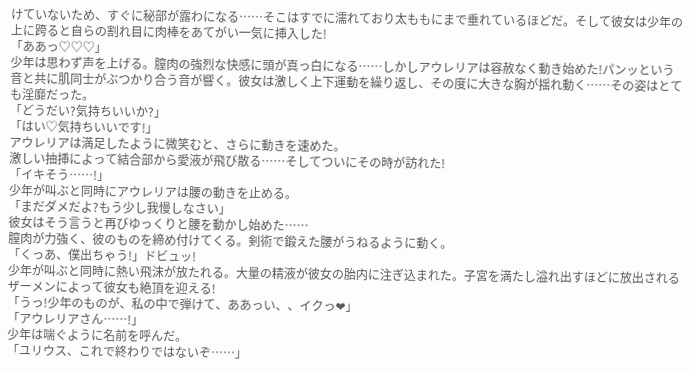けていないため、すぐに秘部が露わになる……そこはすでに濡れており太ももにまで垂れているほどだ。そして彼女は少年の上に跨ると自らの割れ目に肉棒をあてがい一気に挿入した!
「ああっ♡♡♡」
少年は思わず声を上げる。膣肉の強烈な快感に頭が真っ白になる……しかしアウレリアは容赦なく動き始めた!パンッという音と共に肌同士がぶつかり合う音が響く。彼女は激しく上下運動を繰り返し、その度に大きな胸が揺れ動く……その姿はとても淫靡だった。
「どうだい?気持ちいいか?」
「はい♡気持ちいいです!」
アウレリアは満足したように微笑むと、さらに動きを速めた。
激しい抽挿によって結合部から愛液が飛び散る……そしてついにその時が訪れた!
「イキそう……!」
少年が叫ぶと同時にアウレリアは腰の動きを止める。
「まだダメだよ?もう少し我慢しなさい」
彼女はそう言うと再びゆっくりと腰を動かし始めた……
膣肉が力強く、彼のものを締め付けてくる。剣術で鍛えた腰がうねるように動く。
「くっあ、僕出ちゃう!」ドビュッ!
少年が叫ぶと同時に熱い飛沫が放たれる。大量の精液が彼女の胎内に注ぎ込まれた。子宮を満たし溢れ出すほどに放出されるザーメンによって彼女も絶頂を迎える!
「うっ!少年のものが、私の中で弾けて、ああっい、、イクっ❤」
「アウレリアさん……!」
少年は喘ぐように名前を呼んだ。
「ユリウス、これで終わりではないぞ……」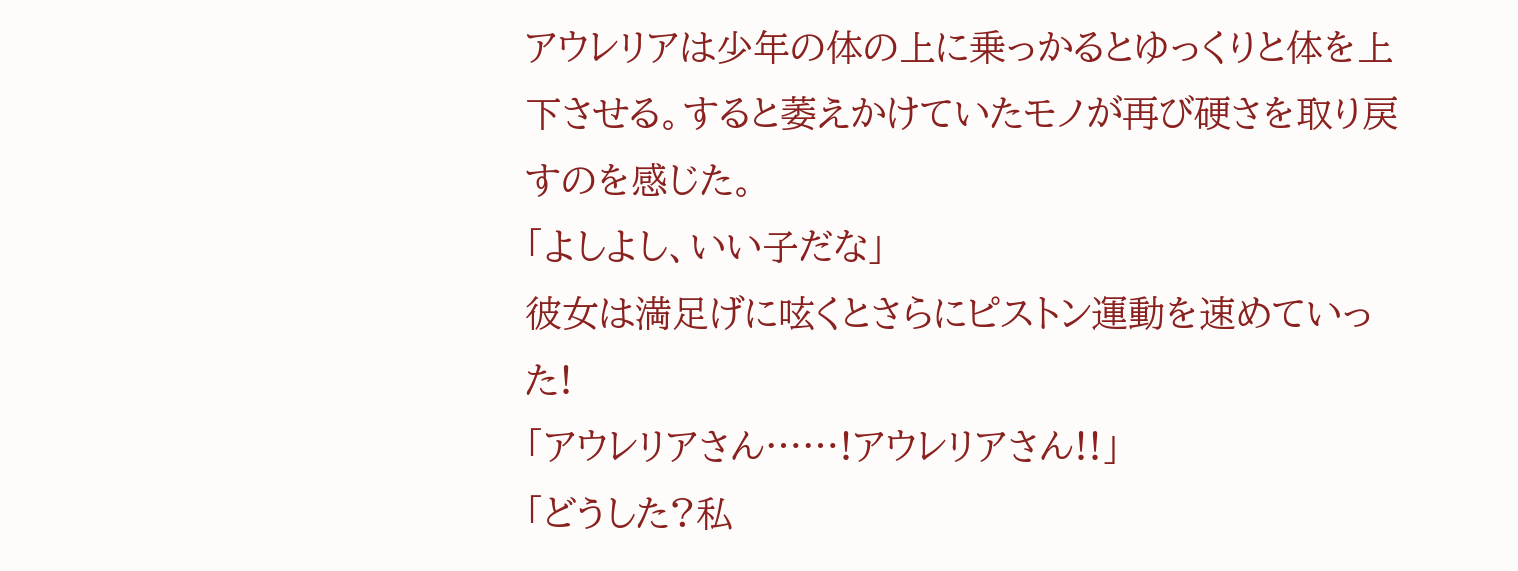アウレリアは少年の体の上に乗っかるとゆっくりと体を上下させる。すると萎えかけていたモノが再び硬さを取り戻すのを感じた。
「よしよし、いい子だな」
彼女は満足げに呟くとさらにピストン運動を速めていった!
「アウレリアさん……!アウレリアさん!!」
「どうした?私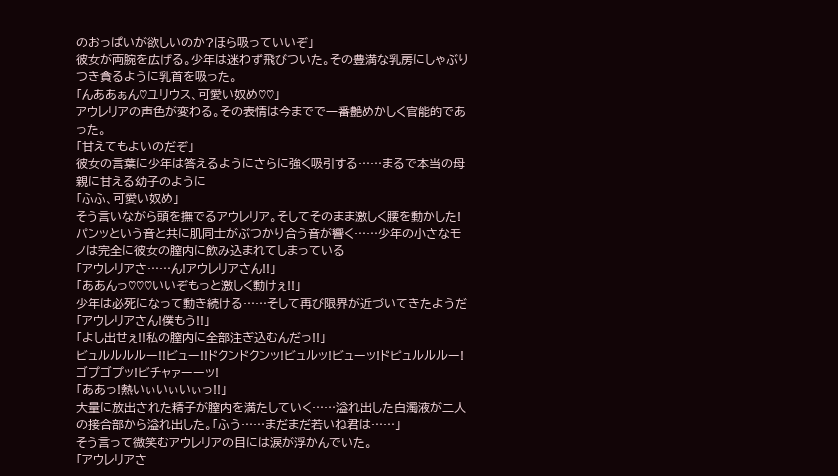のおっぱいが欲しいのか?ほら吸っていいぞ」
彼女が両腕を広げる。少年は迷わず飛びついた。その豊満な乳房にしゃぶりつき貪るように乳首を吸った。
「んああぁん♡ユリウス、可愛い奴め♡♡」
アウレリアの声色が変わる。その表情は今までで一番艶めかしく官能的であった。
「甘えてもよいのだぞ」
彼女の言葉に少年は答えるようにさらに強く吸引する……まるで本当の母親に甘える幼子のように
「ふふ、可愛い奴め」
そう言いながら頭を撫でるアウレリア。そしてそのまま激しく腰を動かした!パンッという音と共に肌同士がぶつかり合う音が響く……少年の小さなモノは完全に彼女の膣内に飲み込まれてしまっている
「アウレリアさ……ん!アウレリアさん!!」
「ああんっ♡♡♡いいぞもっと激しく動けぇ!!」
少年は必死になって動き続ける……そして再び限界が近づいてきたようだ
「アウレリアさん!僕もう!!」
「よし出せぇ!!私の膣内に全部注ぎ込むんだっ!!」
ビュルルルルー!!ビュー!!ドクンドクンッ!ビュルッ!ビューッ!ドピュルルルー!ゴプゴプッ!ビチャァーーッ!
「ああっ!熱いぃいぃいぃっ!!」
大量に放出された精子が膣内を満たしていく……溢れ出した白濁液が二人の接合部から溢れ出した。「ふう……まだまだ若いね君は……」
そう言って微笑むアウレリアの目には涙が浮かんでいた。
「アウレリアさ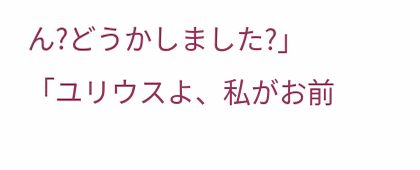ん?どうかしました?」
「ユリウスよ、私がお前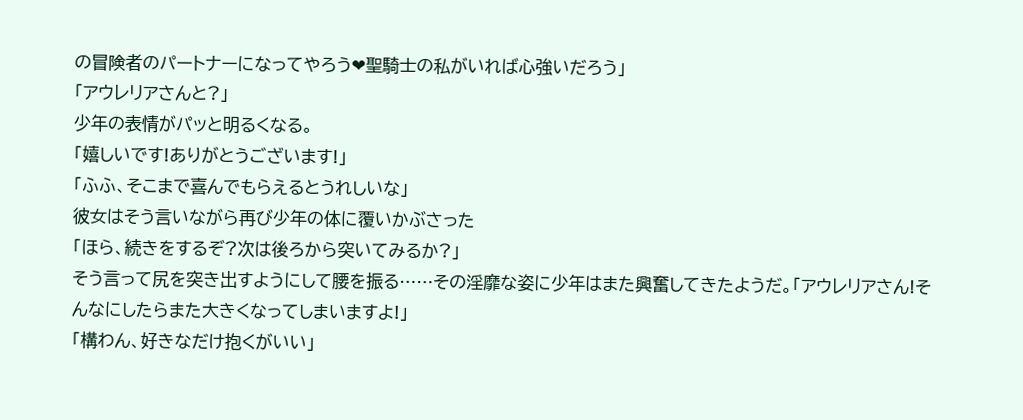の冒険者のパートナーになってやろう❤聖騎士の私がいれば心強いだろう」
「アウレリアさんと?」
少年の表情がパッと明るくなる。
「嬉しいです!ありがとうございます!」
「ふふ、そこまで喜んでもらえるとうれしいな」
彼女はそう言いながら再び少年の体に覆いかぶさった
「ほら、続きをするぞ?次は後ろから突いてみるか?」
そう言って尻を突き出すようにして腰を振る……その淫靡な姿に少年はまた興奮してきたようだ。「アウレリアさん!そんなにしたらまた大きくなってしまいますよ!」
「構わん、好きなだけ抱くがいい」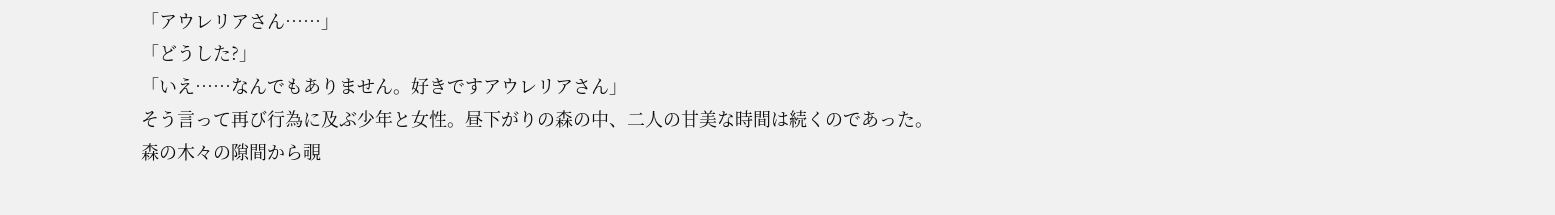「アウレリアさん……」
「どうした?」
「いえ……なんでもありません。好きですアウレリアさん」
そう言って再び行為に及ぶ少年と女性。昼下がりの森の中、二人の甘美な時間は続くのであった。
森の木々の隙間から覗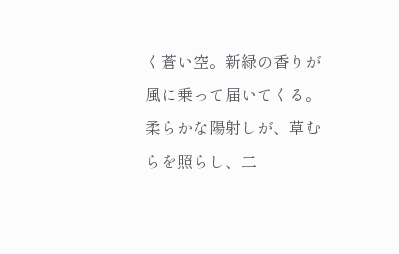く蒼い空。新緑の香りが風に乗って届いてくる。柔らかな陽射しが、草むらを照らし、二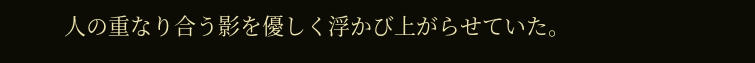人の重なり合う影を優しく浮かび上がらせていた。